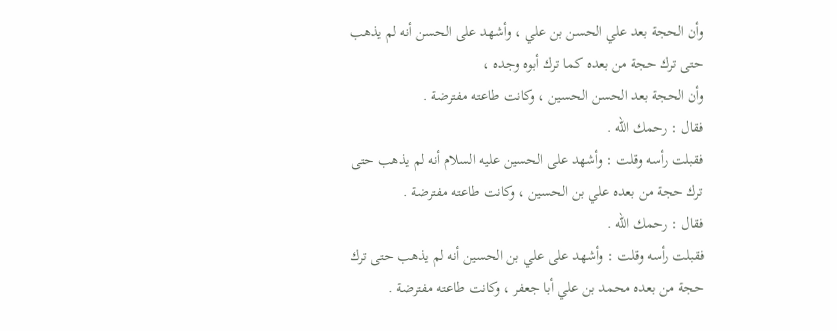وأن الحجة بعد علي الحسن بن علي ، وأشهد على الحسن أنه لم يذهب
حتى ترك حجة من بعده كما ترك أبوه وجده ،
وأن الحجة بعد الحسن الحسين ، وكانت طاعته مفترضة .
فقال : رحمك الله .
فقبلت رأسه وقلت : وأشهد على الحسين عليه السلام أنه لم يذهب حتى
ترك حجة من بعده علي بن الحسين ، وكانت طاعته مفترضة .
فقال : رحمك الله .
فقبلت رأسه وقلت : وأشهد على علي بن الحسين أنه لم يذهب حتى ترك
حجة من بعده محمد بن علي أبا جعفر ، وكانت طاعته مفترضة .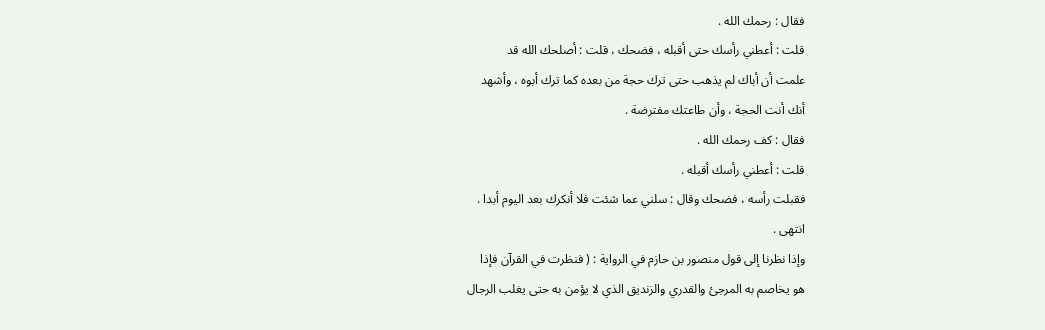فقال : رحمك الله .
قلت : أعطني رأسك حتى أقبله ، فضحك ، قلت : أصلحك الله قد
علمت أن أباك لم يذهب حتى ترك حجة من بعده كما ترك أبوه ، وأشهد
أنك أنت الحجة ، وأن طاعتك مفترضة .
فقال : كف رحمك الله .
قلت : أعطني رأسك أقبله .
فقبلت رأسه ، فضحك وقال : سلني عما شئت فلا أنكرك بعد اليوم أبدا .
انتهى .
وإذا نظرنا إلى قول منصور بن حازم في الرواية : ( فنظرت في القرآن فإذا
هو يخاصم به المرجئ والقدري والزنديق الذي لا يؤمن به حتى يغلب الرجال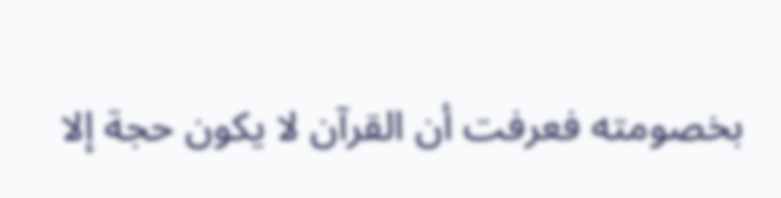بخصومته فعرفت أن القرآن لا يكون حجة إلا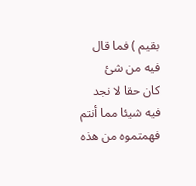بقيم ) فما قال فيه من شئ
كان حقا لا نجد فيه شيئا مما أنتم فهمتموه من هذه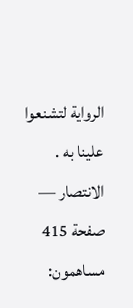الرواية لتشنعوا علينا به .
الانتصار — صفحة 415
مساهمون: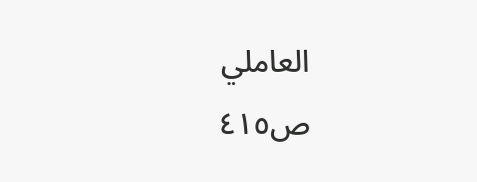العاملي
ص٤١٥